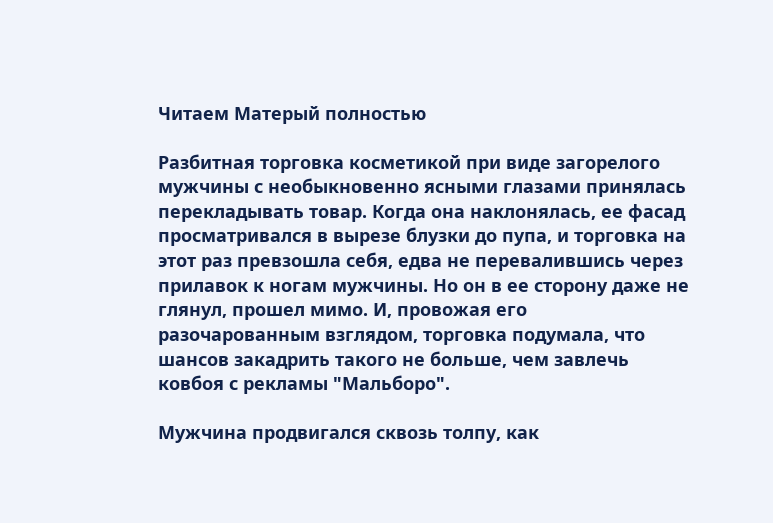Читаем Матерый полностью

Разбитная торговка косметикой при виде загорелого мужчины с необыкновенно ясными глазами принялась перекладывать товар. Когда она наклонялась, ее фасад просматривался в вырезе блузки до пупа, и торговка на этот раз превзошла себя, едва не перевалившись через прилавок к ногам мужчины. Но он в ее сторону даже не глянул, прошел мимо. И, провожая его разочарованным взглядом, торговка подумала, что шансов закадрить такого не больше, чем завлечь ковбоя с рекламы "Мальборо".

Мужчина продвигался сквозь толпу, как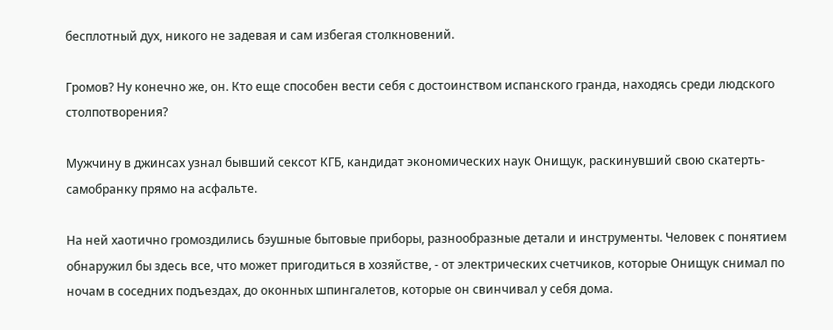бесплотный дух, никого не задевая и сам избегая столкновений.

Громов? Ну конечно же, он. Кто еще способен вести себя с достоинством испанского гранда, находясь среди людского столпотворения?

Мужчину в джинсах узнал бывший сексот КГБ, кандидат экономических наук Онищук, раскинувший свою скатерть-самобранку прямо на асфальте.

На ней хаотично громоздились бэушные бытовые приборы, разнообразные детали и инструменты. Человек с понятием обнаружил бы здесь все, что может пригодиться в хозяйстве, - от электрических счетчиков, которые Онищук снимал по ночам в соседних подъездах, до оконных шпингалетов, которые он свинчивал у себя дома.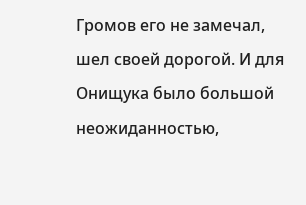Громов его не замечал, шел своей дорогой. И для Онищука было большой неожиданностью,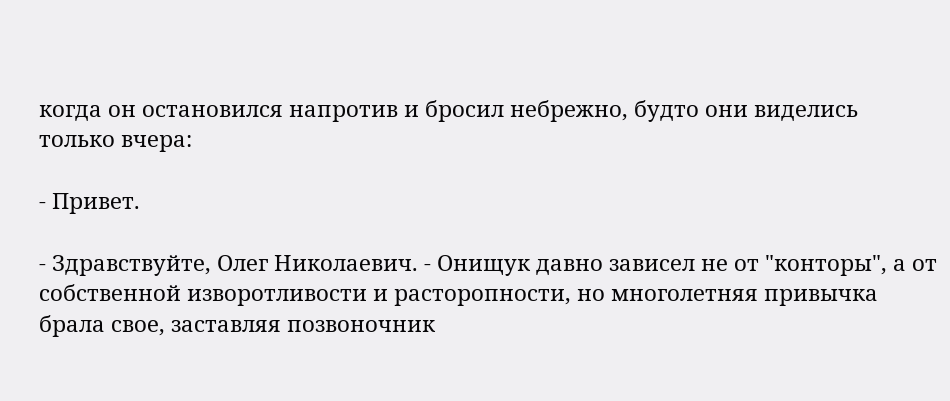когда он остановился напротив и бросил небрежно, будто они виделись только вчера:

- Привет.

- Здравствуйте, Олег Николаевич. - Онищук давно зависел не от "конторы", а от собственной изворотливости и расторопности, но многолетняя привычка брала свое, заставляя позвоночник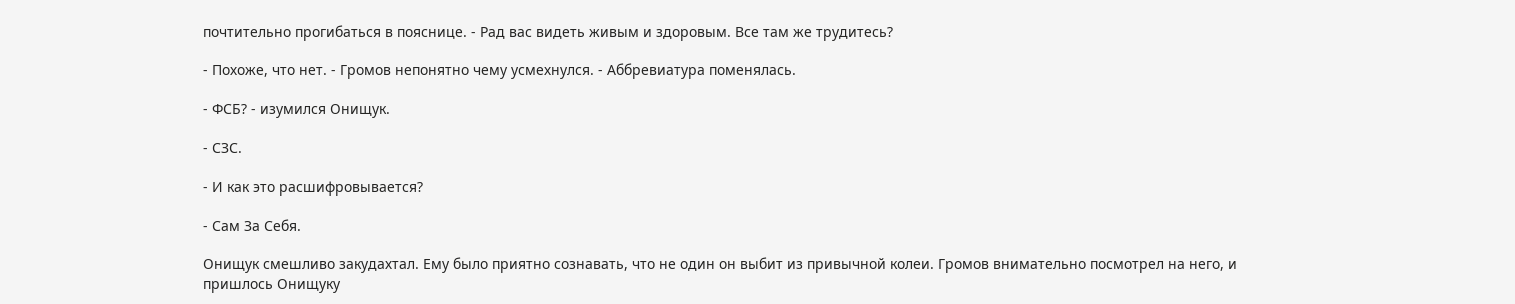почтительно прогибаться в пояснице. - Рад вас видеть живым и здоровым. Все там же трудитесь?

- Похоже, что нет. - Громов непонятно чему усмехнулся. - Аббревиатура поменялась.

- ФСБ? - изумился Онищук.

- СЗС.

- И как это расшифровывается?

- Сам За Себя.

Онищук смешливо закудахтал. Ему было приятно сознавать, что не один он выбит из привычной колеи. Громов внимательно посмотрел на него, и пришлось Онищуку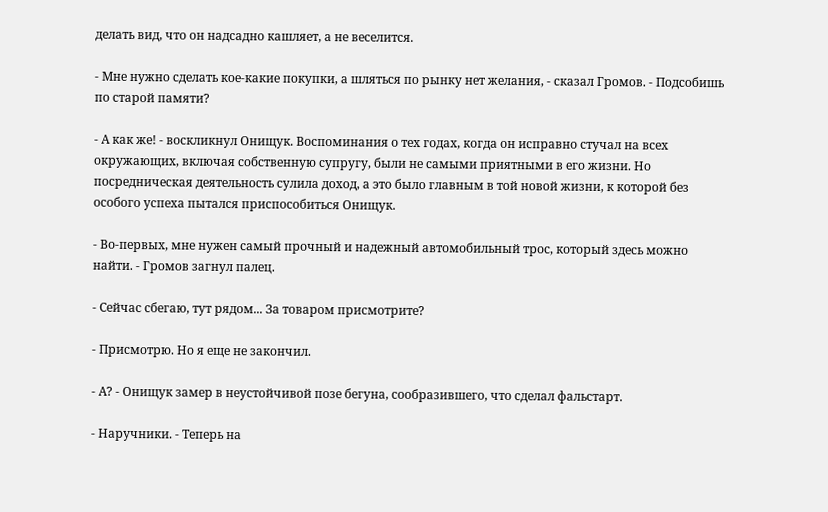делать вид, что он надсадно кашляет, а не веселится.

- Мне нужно сделать кое-какие покупки, а шляться по рынку нет желания, - сказал Громов. - Подсобишь по старой памяти?

- А как же! - воскликнул Онищук. Воспоминания о тех годах, когда он исправно стучал на всех окружающих, включая собственную супругу, были не самыми приятными в его жизни. Но посредническая деятельность сулила доход, а это было главным в той новой жизни, к которой без особого успеха пытался приспособиться Онищук.

- Во-первых, мне нужен самый прочный и надежный автомобильный трос, который здесь можно найти. - Громов загнул палец.

- Сейчас сбегаю, тут рядом... За товаром присмотрите?

- Присмотрю. Но я еще не закончил.

- А? - Онищук замер в неустойчивой позе бегуна, сообразившего, что сделал фальстарт.

- Наручники. - Теперь на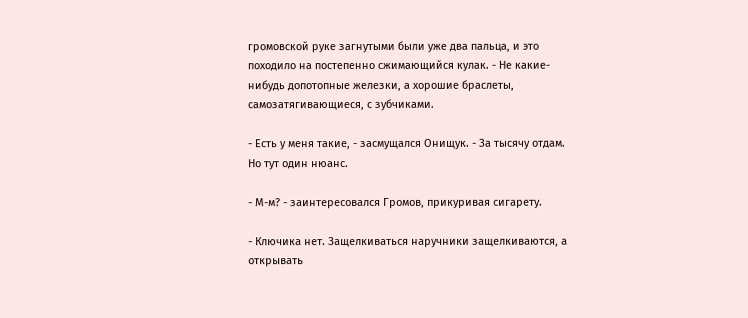громовской руке загнутыми были уже два пальца, и это походило на постепенно сжимающийся кулак. - Не какие-нибудь допотопные железки, а хорошие браслеты, самозатягивающиеся, с зубчиками.

- Есть у меня такие, - засмущался Онищук. - За тысячу отдам. Но тут один нюанс.

- М-м? - заинтересовался Громов, прикуривая сигарету.

- Ключика нет. Защелкиваться наручники защелкиваются, а открывать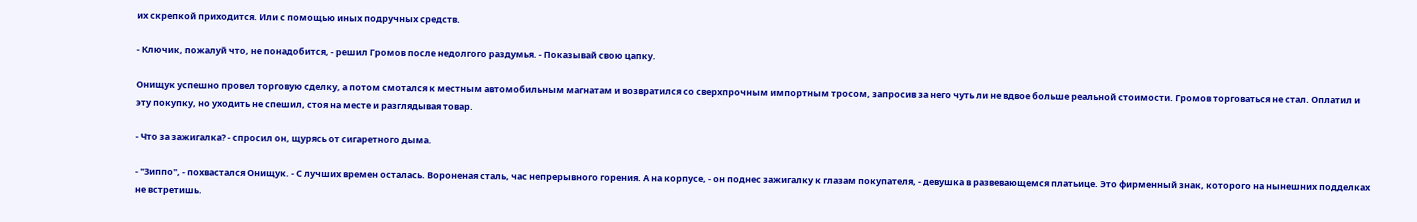их скрепкой приходится. Или с помощью иных подручных средств.

- Ключик, пожалуй что, не понадобится, - решил Громов после недолгого раздумья. - Показывай свою цапку.

Онищук успешно провел торговую сделку, а потом смотался к местным автомобильным магнатам и возвратился со сверхпрочным импортным тросом, запросив за него чуть ли не вдвое больше реальной стоимости. Громов торговаться не стал. Оплатил и эту покупку, но уходить не спешил, стоя на месте и разглядывая товар.

- Что за зажигалка? - спросил он, щурясь от сигаретного дыма.

- "Зиппо", - похвастался Онищук. - С лучших времен осталась. Вороненая сталь, час непрерывного горения. А на корпусе, - он поднес зажигалку к глазам покупателя, - девушка в развевающемся платьице. Это фирменный знак, которого на нынешних подделках не встретишь.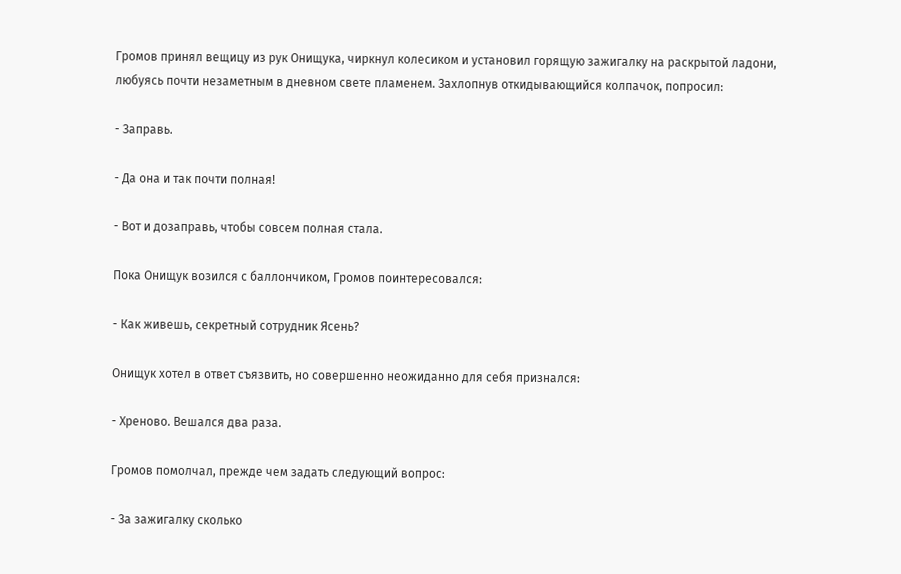Громов принял вещицу из рук Онищука, чиркнул колесиком и установил горящую зажигалку на раскрытой ладони, любуясь почти незаметным в дневном свете пламенем. Захлопнув откидывающийся колпачок, попросил:

- Заправь.

- Да она и так почти полная!

- Вот и дозаправь, чтобы совсем полная стала.

Пока Онищук возился с баллончиком, Громов поинтересовался:

- Как живешь, секретный сотрудник Ясень?

Онищук хотел в ответ съязвить, но совершенно неожиданно для себя признался:

- Хреново. Вешался два раза.

Громов помолчал, прежде чем задать следующий вопрос:

- За зажигалку сколько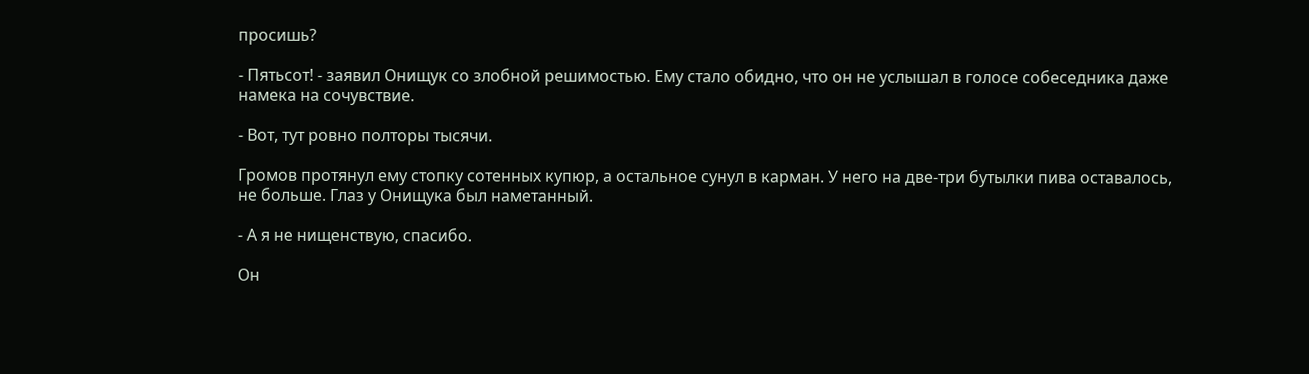просишь?

- Пятьсот! - заявил Онищук со злобной решимостью. Ему стало обидно, что он не услышал в голосе собеседника даже намека на сочувствие.

- Вот, тут ровно полторы тысячи.

Громов протянул ему стопку сотенных купюр, а остальное сунул в карман. У него на две-три бутылки пива оставалось, не больше. Глаз у Онищука был наметанный.

- А я не нищенствую, спасибо.

Он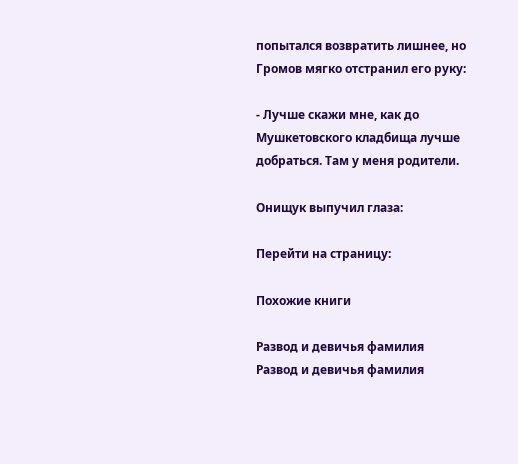попытался возвратить лишнее, но Громов мягко отстранил его руку:

- Лучше скажи мне, как до Мушкетовского кладбища лучше добраться. Там у меня родители.

Онищук выпучил глаза:

Перейти на страницу:

Похожие книги

Развод и девичья фамилия
Развод и девичья фамилия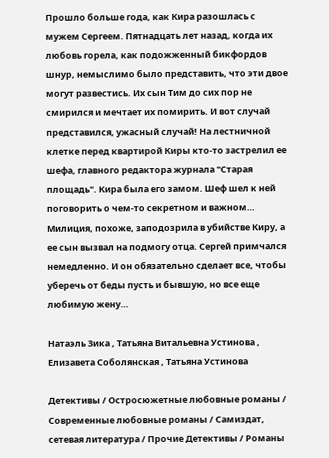Прошло больше года, как Кира разошлась с мужем Сергеем. Пятнадцать лет назад, когда их любовь горела, как подожженный бикфордов шнур, немыслимо было представить, что эти двое могут развестись. Их сын Тим до сих пор не смирился и мечтает их помирить. И вот случай представился, ужасный случай! На лестничной клетке перед квартирой Киры кто-то застрелил ее шефа, главного редактора журнала "Старая площадь". Кира была его замом. Шеф шел к ней поговорить о чем-то секретном и важном… Милиция, похоже, заподозрила в убийстве Киру, а ее сын вызвал на подмогу отца. Сергей примчался немедленно. И он обязательно сделает все, чтобы уберечь от беды пусть и бывшую, но все еще любимую жену…

Натаэль Зика , Татьяна Витальевна Устинова , Елизавета Соболянская , Татьяна Устинова

Детективы / Остросюжетные любовные романы / Современные любовные романы / Самиздат, сетевая литература / Прочие Детективы / Романы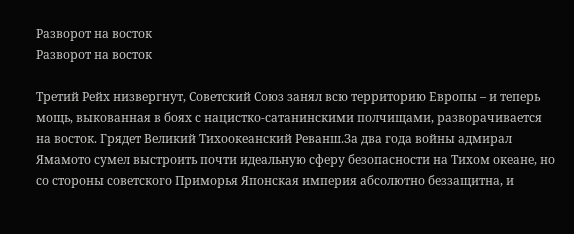Разворот на восток
Разворот на восток

Третий Рейх низвергнут, Советский Союз занял всю территорию Европы – и теперь мощь, выкованная в боях с нацистко-сатанинскими полчищами, разворачивается на восток. Грядет Великий Тихоокеанский Реванш.За два года войны адмирал Ямамото сумел выстроить почти идеальную сферу безопасности на Тихом океане, но со стороны советского Приморья Японская империя абсолютно беззащитна, и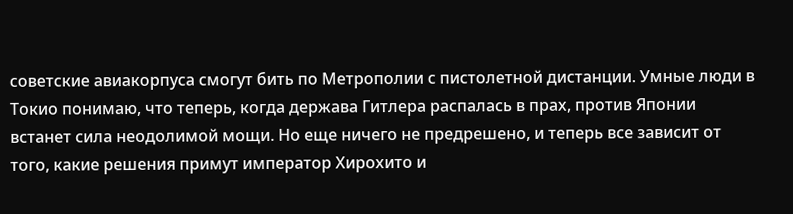советские авиакорпуса смогут бить по Метрополии с пистолетной дистанции. Умные люди в Токио понимаю, что теперь, когда держава Гитлера распалась в прах, против Японии встанет сила неодолимой мощи. Но еще ничего не предрешено, и теперь все зависит от того, какие решения примут император Хирохито и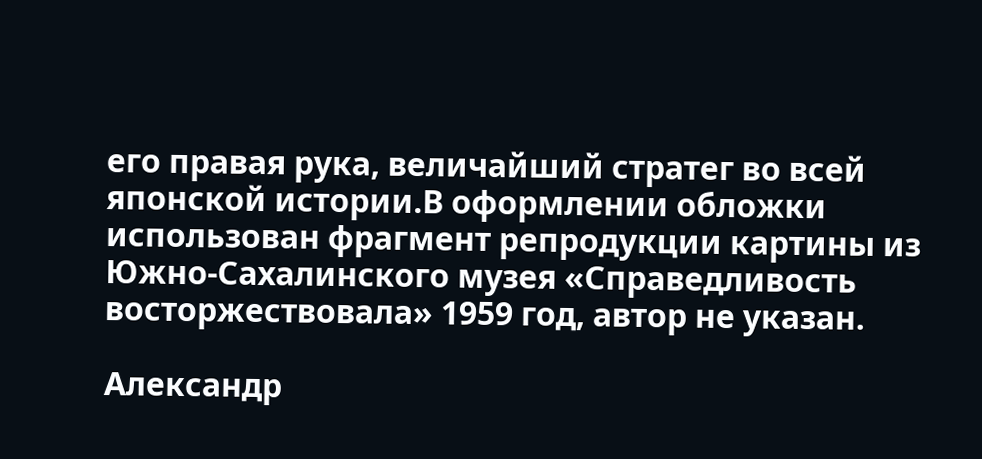его правая рука, величайший стратег во всей японской истории.В оформлении обложки использован фрагмент репродукции картины из Южно-Сахалинского музея «Справедливость восторжествовала» 1959 год, автор не указан.

Александр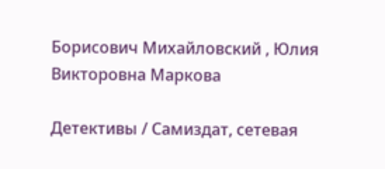Борисович Михайловский , Юлия Викторовна Маркова

Детективы / Самиздат, сетевая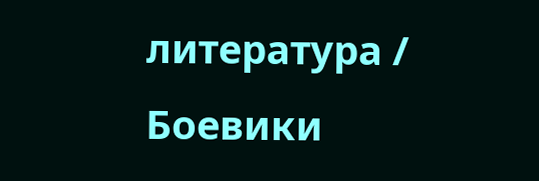литература / Боевики